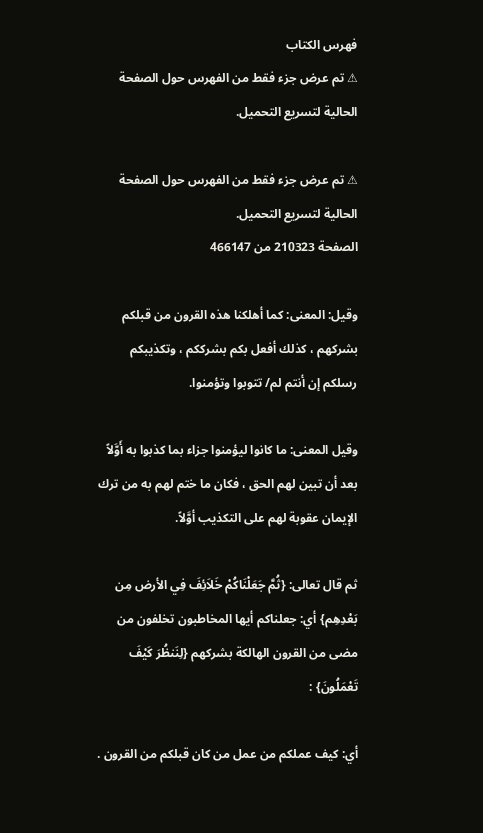فهرس الكتاب
⚠ تم عرض جزء فقط من الفهرس حول الصفحة الحالية لتسريع التحميل.

⚠ تم عرض جزء فقط من الفهرس حول الصفحة الحالية لتسريع التحميل.
الصفحة 210323 من 466147

وقيل: المعنى: كما أهلكنا هذه القرون من قبلكم بشركهم ، كذلك أفعل بكم بشرككم ، وتكذيبكم رسلكم إن أنتم لم/ تتوبوا وتؤمنوا.

وقيل المعنى: ما كانوا ليؤمنوا جزاء بما كذبوا به أَوَّلاً بعد أن تبين لهم الحق ، فكان ما ختم لهم به من ترك الإيمان عقوبة لهم على التكذيب أوَّلاً.

ثم قال تعالى: {ثُمَّ جَعَلْنَاكُمْ خَلاَئِفَ فِي الأرض مِن بَعْدِهِم} أي: جعلناكم أيها المخاطبون تخلفون من مضى من القرون الهالكة بشركهم {لِنَنظُرَ كَيْفَ تَعْمَلُونَ} :

أي: كيف عملكم من عمل من كان قبلكم من القرون .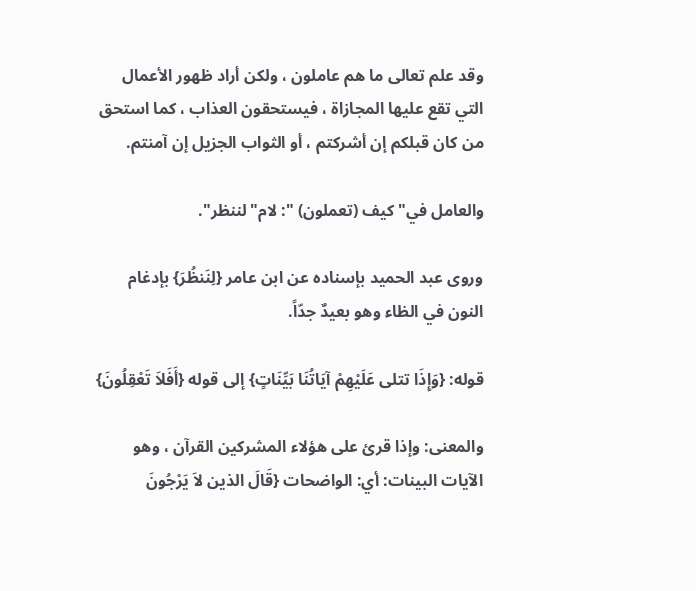وقد علم تعالى ما هم عاملون ، ولكن أراد ظهور الأعمال التي تقع عليها المجازاة ، فيستحقون العذاب ، كما استحق من كان قبلكم إن أشركتم ، أو الثواب الجزيل إن آمنتم.

والعامل في"كيف (تعملون) ": لام"لننظر".

وروى عبد الحميد بإسناده عن ابن عامر {لِنَنظُرَ} بإدغام النون في الظاء وهو بعيدٌ جدّاً.

قوله: {وَإِذَا تتلى عَلَيْهِمْ آيَاتُنَا بَيِّنَاتٍ} إلى قوله {أَفَلاَ تَعْقِلُونَ}

والمعنى: وإذا قرئ على هؤلاء المشركين القرآن ، وهو الآيات البينات: أي: الواضحات {قَالَ الذين لاَ يَرْجُونَ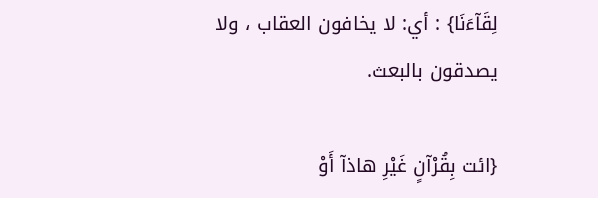لِقَآءَنَا} : أي: لا يخافون العقاب ، ولا يصدقون بالبعث.

{ائت بِقُرْآنٍ غَيْرِ هاذآ أَوْ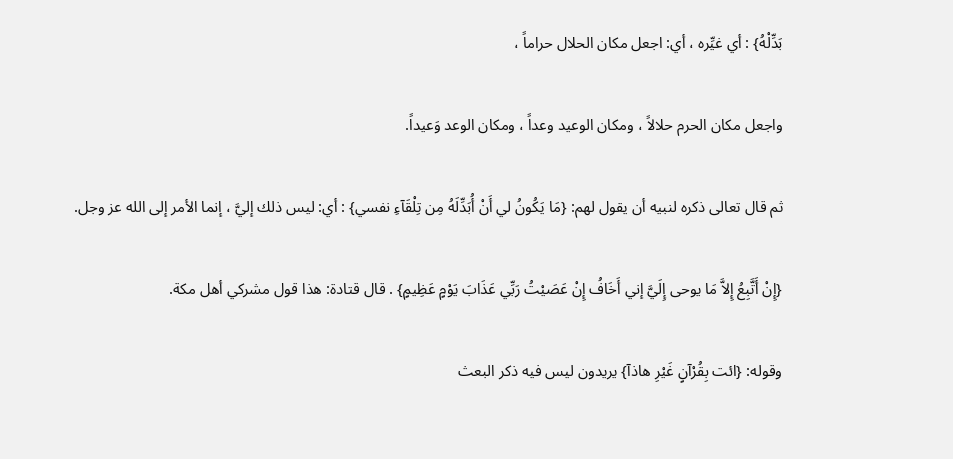بَدِّلْهُ} : أي غيِّره ، أي: اجعل مكان الحلال حراماً ،

واجعل مكان الحرم حلالاً ، ومكان الوعيد وعداً ، ومكان الوعد وَعيداً.

ثم قال تعالى ذكره لنبيه أن يقول لهم: {مَا يَكُونُ لي أَنْ أُبَدِّلَهُ مِن تِلْقَآءِ نفسي} : أي: ليس ذلك إليَّ ، إنما الأمر إلى الله عز وجل.

{إِنْ أَتَّبِعُ إِلاَّ مَا يوحى إِلَيَّ إني أَخَافُ إِنْ عَصَيْتُ رَبِّي عَذَابَ يَوْمٍ عَظِيمٍ} . قال قتادة: هذا قول مشركي أهل مكة.

وقوله: {ائت بِقُرْآنٍ غَيْرِ هاذآ} يريدون ليس فيه ذكر البعث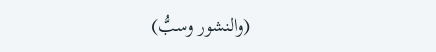(والنشور وسبُّ)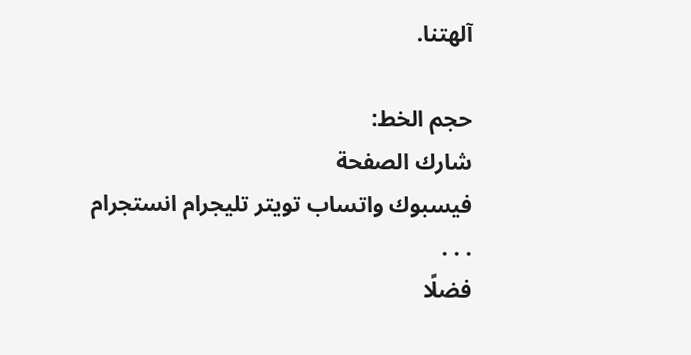آلهتنا.

حجم الخط:
شارك الصفحة
فيسبوك واتساب تويتر تليجرام انستجرام
. . .
فضلًا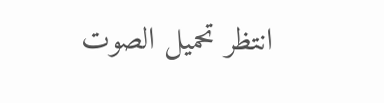انتظر تحميل الصوت